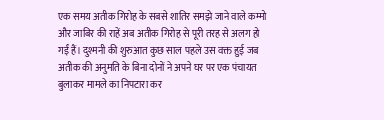एक समय अतीक गिरोह के सबसे शातिर समझे जाने वाले कम्मो और जाबिर की राहें अब अतीक गिरोह से पूरी तरह से अलग हो गईं हैं। दुश्मनी की शुरुआत कुछ साल पहले उस वक्त हुई जब अतीक की अनुमति के बिना दोनों ने अपने घर पर एक पंचायत बुलाकर मामले का निपटारा कर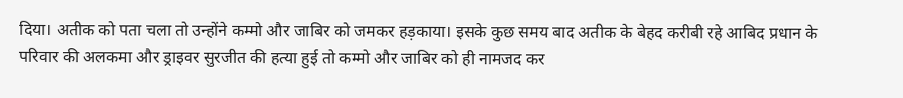दिया। अतीक को पता चला तो उन्होंने कम्मो और जाबिर को जमकर हड़काया। इसके कुछ समय बाद अतीक के बेहद करीबी रहे आबिद प्रधान के परिवार की अलकमा और ड्राइवर सुरजीत की हत्या हुई तो कम्मो और जाबिर को ही नामजद कर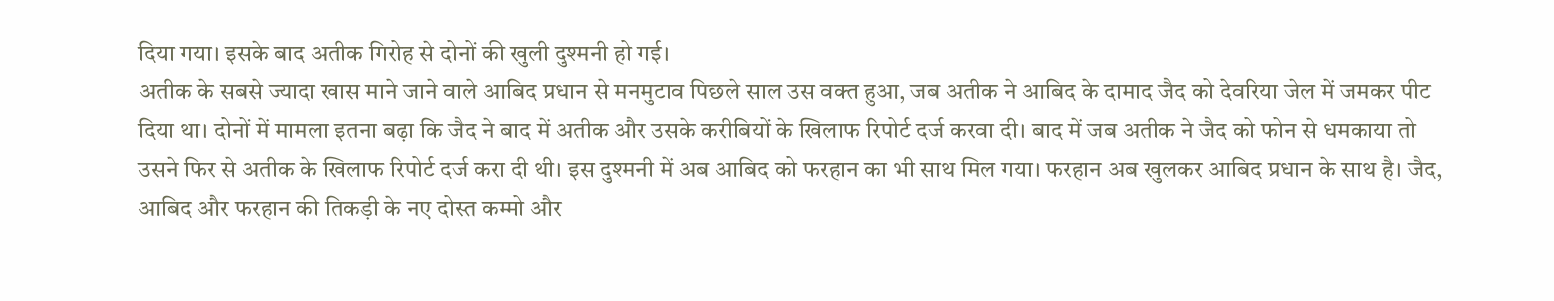दिया गया। इसके बाद अतीक गिरोह से दोनों की खुली दुश्मनी हो गई।
अतीक के सबसे ज्यादा खास माने जाने वाले आबिद प्रधान से मनमुटाव पिछले साल उस वक्त हुआ, जब अतीक ने आबिद के दामाद जैद को देवरिया जेल में जमकर पीट दिया था। दोनों में मामला इतना बढ़ा कि जैद ने बाद में अतीक और उसके करीबियों के खिलाफ रिपोर्ट दर्ज करवा दी। बाद में जब अतीक ने जैद को फोन से धमकाया तो उसने फिर से अतीक के खिलाफ रिपोर्ट दर्ज करा दी थी। इस दुश्मनी में अब आबिद को फरहान का भी साथ मिल गया। फरहान अब खुलकर आबिद प्रधान के साथ है। जैद, आबिद और फरहान की तिकड़ी के नए दोस्त कम्मो और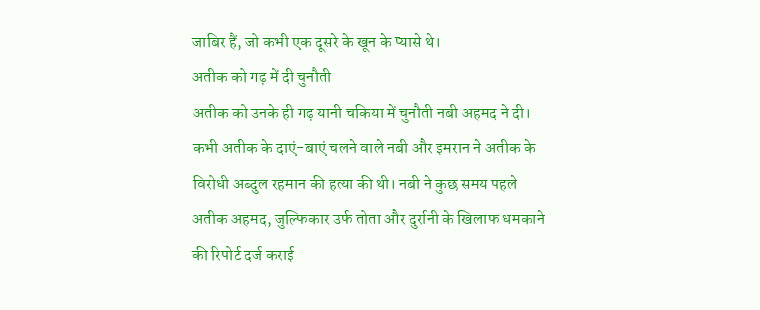जाबिर हैं, जो कभी एक दूसरे के खून के प्यासे थे।
अतीक को गढ़ में दी चुनौती
अतीक को उनके ही गढ़ यानी चकिया में चुनौती नबी अहमद ने दी। कभी अतीक के दाएं-बाएं चलने वाले नबी और इमरान ने अतीक के विरोधी अब्दुल रहमान की हत्या की थी। नबी ने कुछ समय पहले अतीक अहमद, जुल्फिकार उर्फ तोता और दुर्रानी के खिलाफ धमकाने की रिपोर्ट दर्ज कराई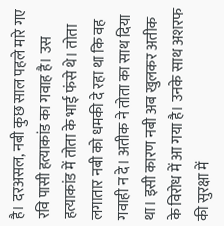है। दरअसल, नबी कुछ साल पहले मारे गए रवि पासी हत्याकांड का गवाह है। उस हत्याकांड में तोता के भाई फंसे थे। तोता लगातार नबी को धमकी दे रहा था कि वह गवाही न दे। अतीक ने तोता का साथ दिया था। इसी कारण नबी अब खुलकर अतीक के विरोध में आ गया है। उनके साथ अशरफ की सुरक्षा में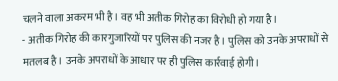चलने वाला अकरम भी है। वह भी अतीक गिरोह का विरोधी हो गया है।
- अतीक गिरोह की कारगुजारियों पर पुलिस की नजर है। पुलिस को उनके अपराधों से मतलब है। उनके अपराधों के आधार पर ही पुलिस कार्रवाई होगी।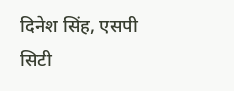दिनेश सिंह, एसपी सिटी